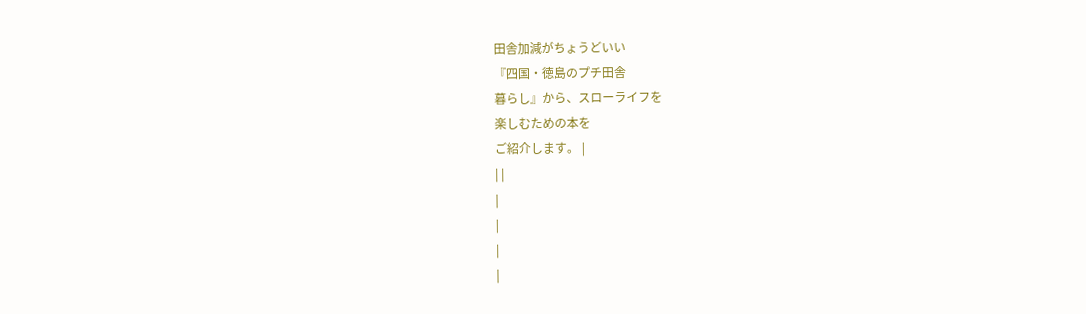田舎加減がちょうどいい
『四国・徳島のプチ田舎
暮らし』から、スローライフを
楽しむための本を
ご紹介します。 |
| |
|
|
|
|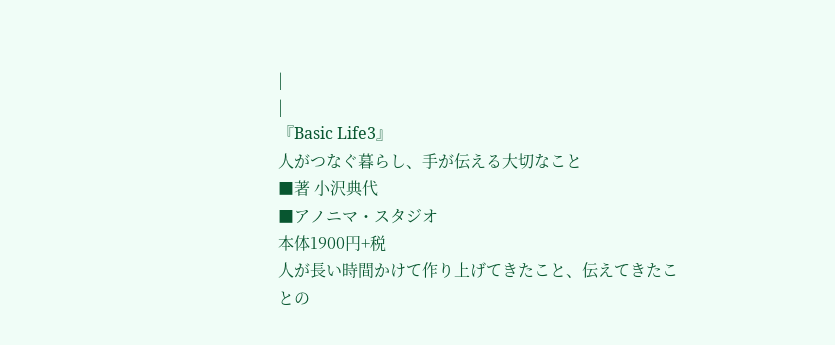|
|
『Basic Life3』
人がつなぐ暮らし、手が伝える大切なこと
■著 小沢典代
■アノニマ・スタジオ
本体1900円+税
人が長い時間かけて作り上げてきたこと、伝えてきたことの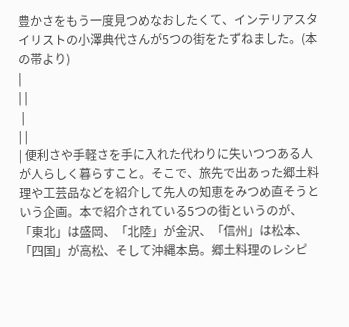豊かさをもう一度見つめなおしたくて、インテリアスタイリストの小澤典代さんが5つの街をたずねました。(本の帯より)
|
| |
 |
| |
| 便利さや手軽さを手に入れた代わりに失いつつある人が人らしく暮らすこと。そこで、旅先で出あった郷土料理や工芸品などを紹介して先人の知恵をみつめ直そうという企画。本で紹介されている5つの街というのが、「東北」は盛岡、「北陸」が金沢、「信州」は松本、「四国」が高松、そして沖縄本島。郷土料理のレシピ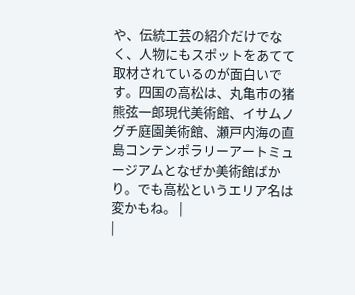や、伝統工芸の紹介だけでなく、人物にもスポットをあてて取材されているのが面白いです。四国の高松は、丸亀市の猪熊弦一郎現代美術館、イサムノグチ庭園美術館、瀬戸内海の直島コンテンポラリーアートミュージアムとなぜか美術館ばかり。でも高松というエリア名は変かもね。 |
|